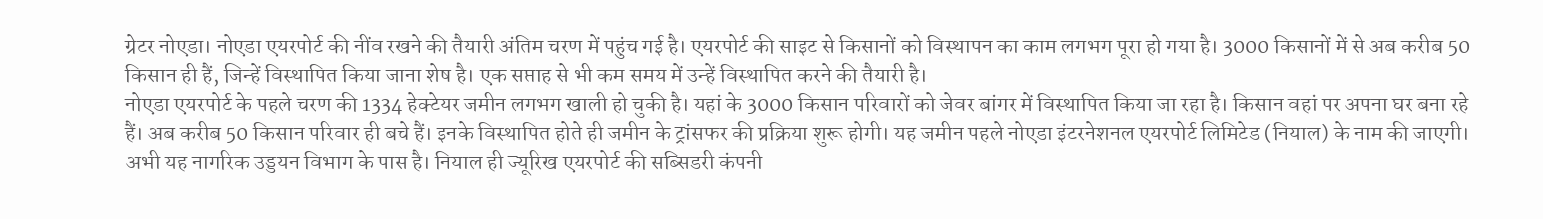ग्रेटर नोएडा। नोएडा एयरपोर्ट की नींव रखने की तैयारी अंतिम चरण में पहुंच गई है। एयरपोर्ट की साइट से किसानों को विस्थापन का काम लगभग पूरा हो गया है। 3000 किसानों में से अब करीब 50 किसान ही हैं, जिन्हें विस्थापित किया जाना शेष है। एक सप्ताह से भी कम समय में उन्हें विस्थापित करने की तैयारी है।
नोएडा एयरपोर्ट के पहले चरण की 1334 हेक्टेयर जमीन लगभग खाली हो चुकी है। यहां के 3000 किसान परिवारों को जेवर बांगर में विस्थापित किया जा रहा है। किसान वहां पर अपना घर बना रहे हैं। अब करीब 50 किसान परिवार ही बचे हैं। इनके विस्थापित होते ही जमीन के ट्रांसफर की प्रक्रिया शुरू होगी। यह जमीन पहले नोएडा इंटरनेशनल एयरपोर्ट लिमिटेड (नियाल) के नाम की जाएगी। अभी यह नागरिक उड्डयन विभाग के पास है। नियाल ही ज्यूरिख एयरपोर्ट की सब्सिडरी कंपनी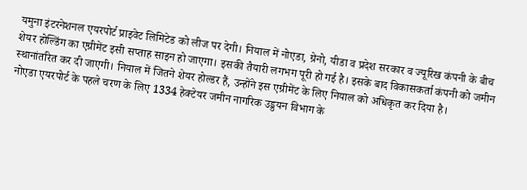यमुना इंटरनेशनल एयरपोर्ट प्राइवेट लिमिटेड को लीज पर देगी। नियाल में नोएडा, ग्रेनो, यीडा व प्रदेश सरकार व ज्यूरिख कंपनी के बीच शेयर होल्डिंग का एग्रीमेंट इसी सप्ताह साइन हो जाएगा। इसकी तैयारी लगभग पूरी हो गई है। इसके बाद विकासकर्ता कंपनी को जमीन स्थानांतरित कर दी जाएगी। नियाल में जितने शेयर होल्डर हैं, उन्होंने इस एग्रीमेंट के लिए नियाल को अधिकृत कर दिया है।
नोएडा एयरपोर्ट के पहले चरण के लिए 1334 हेक्टेयर जमीन नागरिक उड्डयन विभाग के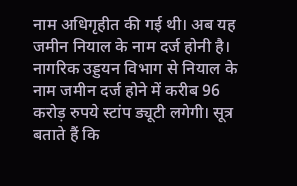नाम अधिगृहीत की गई थी। अब यह जमीन नियाल के नाम दर्ज होनी है। नागरिक उड्डयन विभाग से नियाल के नाम जमीन दर्ज होने में करीब 96 करोड़ रुपये स्टांप ड्यूटी लगेगी। सूत्र बताते हैं कि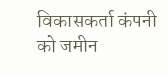विकासकर्ता कंपनी को जमीन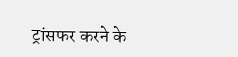ट्रांसफर करने के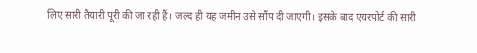लिए सारी तैयारी पूरी की जा रही हैं। जल्द ही यह जमीन उसे सौंप दी जाएगी। इसके बाद एयरपोर्ट की सारी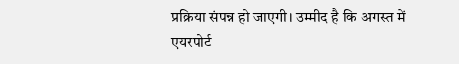प्रक्रिया संपन्न हो जाएगी। उम्मीद है कि अगस्त में एयरपोर्ट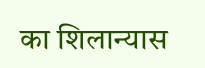का शिलान्यास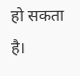हो सकता है।